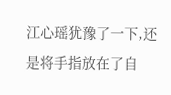江心瑶犹豫了一下,还是将手指放在了自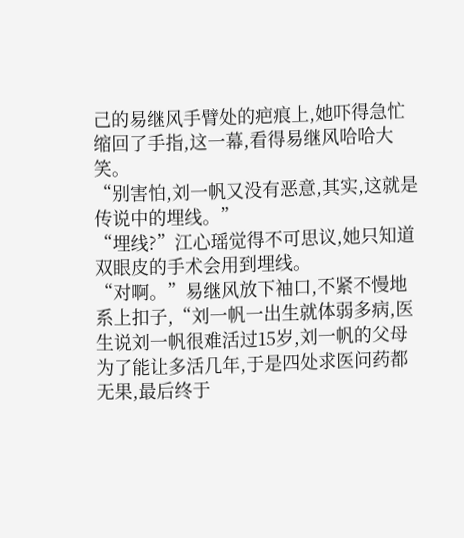己的易继风手臂处的疤痕上,她吓得急忙缩回了手指,这一幕,看得易继风哈哈大笑。
“别害怕,刘一帆又没有恶意,其实,这就是传说中的埋线。”
“埋线?”江心瑶觉得不可思议,她只知道双眼皮的手术会用到埋线。
“对啊。”易继风放下袖口,不紧不慢地系上扣子,“刘一帆一出生就体弱多病,医生说刘一帆很难活过15岁,刘一帆的父母为了能让多活几年,于是四处求医问药都无果,最后终于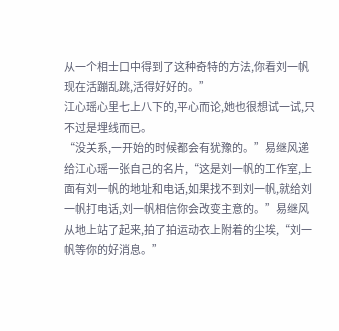从一个相士口中得到了这种奇特的方法,你看刘一帆现在活蹦乱跳,活得好好的。”
江心瑶心里七上八下的,平心而论,她也很想试一试,只不过是埋线而已。
“没关系,一开始的时候都会有犹豫的。”易继风递给江心瑶一张自己的名片,“这是刘一帆的工作室,上面有刘一帆的地址和电话,如果找不到刘一帆,就给刘一帆打电话,刘一帆相信你会改变主意的。”易继风从地上站了起来,拍了拍运动衣上附着的尘埃,“刘一帆等你的好消息。”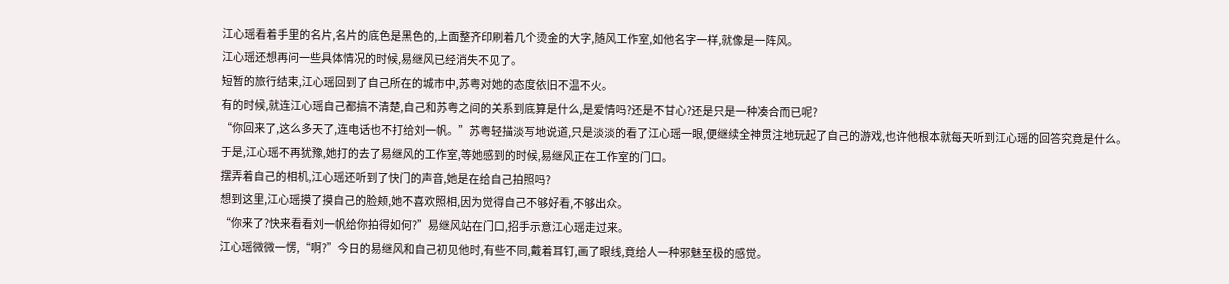江心瑶看着手里的名片,名片的底色是黑色的,上面整齐印刷着几个烫金的大字,随风工作室,如他名字一样,就像是一阵风。
江心瑶还想再问一些具体情况的时候,易继风已经消失不见了。
短暂的旅行结束,江心瑶回到了自己所在的城市中,苏粤对她的态度依旧不温不火。
有的时候,就连江心瑶自己都搞不清楚,自己和苏粤之间的关系到底算是什么,是爱情吗?还是不甘心?还是只是一种凑合而已呢?
“你回来了,这么多天了,连电话也不打给刘一帆。”苏粤轻描淡写地说道,只是淡淡的看了江心瑶一眼,便继续全神贯注地玩起了自己的游戏,也许他根本就每天听到江心瑶的回答究竟是什么。
于是,江心瑶不再犹豫,她打的去了易继风的工作室,等她感到的时候,易继风正在工作室的门口。
摆弄着自己的相机,江心瑶还听到了快门的声音,她是在给自己拍照吗?
想到这里,江心瑶摸了摸自己的脸颊,她不喜欢照相,因为觉得自己不够好看,不够出众。
“你来了?快来看看刘一帆给你拍得如何?”易继风站在门口,招手示意江心瑶走过来。
江心瑶微微一愣,“啊?”今日的易继风和自己初见他时,有些不同,戴着耳钉,画了眼线,竟给人一种邪魅至极的感觉。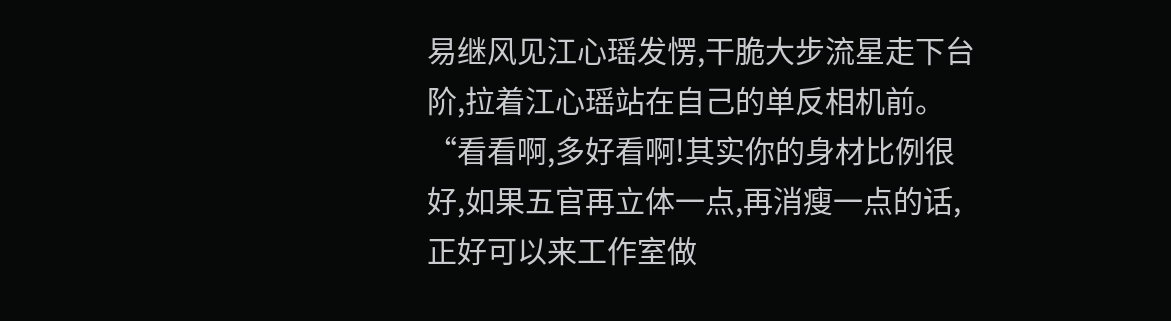易继风见江心瑶发愣,干脆大步流星走下台阶,拉着江心瑶站在自己的单反相机前。
“看看啊,多好看啊!其实你的身材比例很好,如果五官再立体一点,再消瘦一点的话,正好可以来工作室做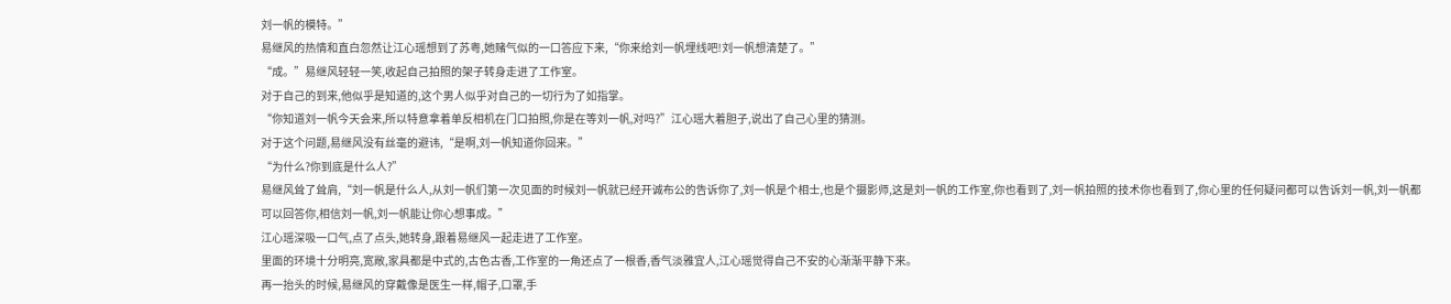刘一帆的模特。”
易继风的热情和直白忽然让江心瑶想到了苏粤,她赌气似的一口答应下来,“你来给刘一帆埋线吧!刘一帆想清楚了。”
“成。”易继风轻轻一笑,收起自己拍照的架子转身走进了工作室。
对于自己的到来,他似乎是知道的,这个男人似乎对自己的一切行为了如指掌。
“你知道刘一帆今天会来,所以特意拿着单反相机在门口拍照,你是在等刘一帆,对吗?”江心瑶大着胆子,说出了自己心里的猜测。
对于这个问题,易继风没有丝毫的避讳,“是啊,刘一帆知道你回来。”
“为什么?你到底是什么人?”
易继风耸了耸肩,“刘一帆是什么人,从刘一帆们第一次见面的时候刘一帆就已经开诚布公的告诉你了,刘一帆是个相士,也是个摄影师,这是刘一帆的工作室,你也看到了,刘一帆拍照的技术你也看到了,你心里的任何疑问都可以告诉刘一帆,刘一帆都可以回答你,相信刘一帆,刘一帆能让你心想事成。”
江心瑶深吸一口气,点了点头,她转身,跟着易继风一起走进了工作室。
里面的环境十分明亮,宽敞,家具都是中式的,古色古香,工作室的一角还点了一根香,香气淡雅宜人,江心瑶觉得自己不安的心渐渐平静下来。
再一抬头的时候,易继风的穿戴像是医生一样,帽子,口罩,手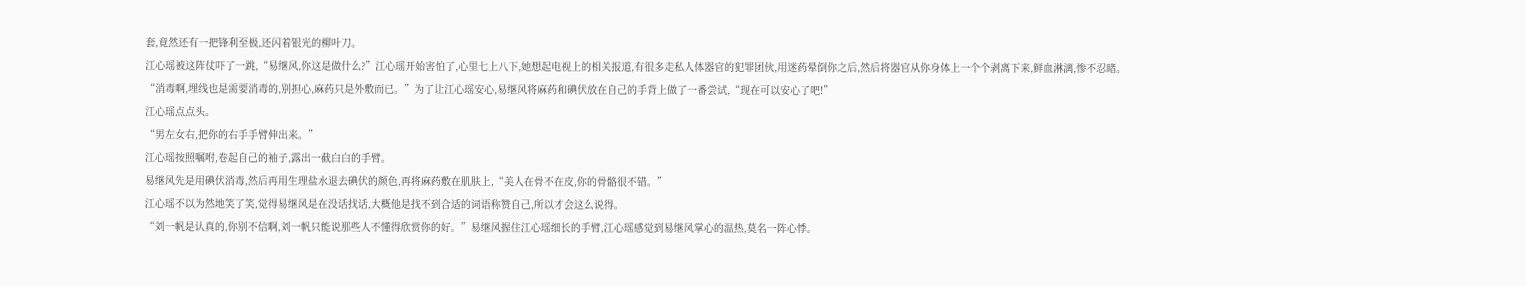套,竟然还有一把锋利至极,还闪着银光的柳叶刀。
江心瑶被这阵仗吓了一跳,“易继风,你这是做什么?”江心瑶开始害怕了,心里七上八下,她想起电视上的相关报道,有很多走私人体器官的犯罪团伙,用迷药晕倒你之后,然后将器官从你身体上一个个剥离下来,鲜血淋漓,惨不忍睹。
“消毒啊,埋线也是需要消毒的,别担心,麻药只是外敷而已。”为了让江心瑶安心,易继风将麻药和碘伏放在自己的手背上做了一番尝试,“现在可以安心了吧!”
江心瑶点点头。
“男左女右,把你的右手手臂伸出来。”
江心瑶按照嘱咐,卷起自己的袖子,露出一截白白的手臂。
易继风先是用碘伏消毒,然后再用生理盐水退去碘伏的颜色,再将麻药敷在肌肤上,“美人在骨不在皮,你的骨骼很不错。”
江心瑶不以为然地笑了笑,觉得易继风是在没话找话,大概他是找不到合适的词语称赞自己,所以才会这么说得。
“刘一帆是认真的,你别不信啊,刘一帆只能说那些人不懂得欣赏你的好。”易继风握住江心瑶细长的手臂,江心瑶感觉到易继风掌心的温热,莫名一阵心悸。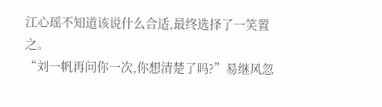江心瑶不知道该说什么合适,最终选择了一笑置之。
“刘一帆再问你一次,你想清楚了吗?”易继风忽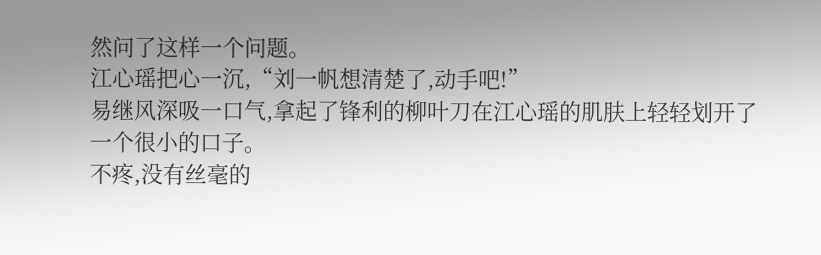然问了这样一个问题。
江心瑶把心一沉,“刘一帆想清楚了,动手吧!”
易继风深吸一口气,拿起了锋利的柳叶刀在江心瑶的肌肤上轻轻划开了一个很小的口子。
不疼,没有丝毫的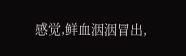感觉,鲜血洇洇冒出,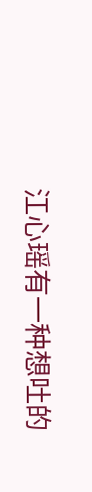江心瑶有一种想吐的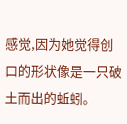感觉,因为她觉得创口的形状像是一只破土而出的蚯蚓。